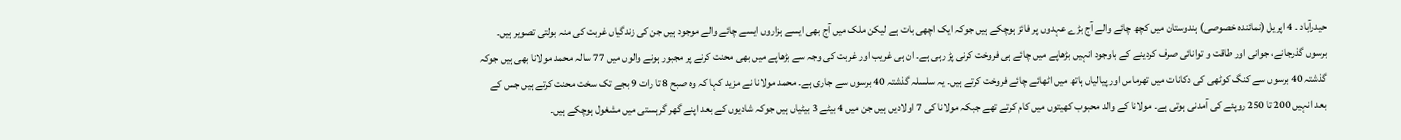حیدرآباد ۔ 4 اپریل (نمائندہ خصوصی) ہندوستان میں کچھ چائے والے آج بڑے عہدوں پر فائز ہوچکے ہیں جوکہ ایک اچھی بات ہے لیکن ملک میں آج بھی ایسے ہزاروں ایسے چائے والے موجود ہیں جن کی زندگیاں غربت کی منہ بولتی تصویر ہیں۔ برسوں گذرجانے، جوانی اور طاقت و توانائی صرف کردینے کے باوجود انہیں بڑھاپے میں چائے ہی فروخت کرنی پڑ رہی ہے۔ ان ہی غریب اور غربت کی وجہ سے بڑھاپے میں بھی محنت کرنے پر مجبور ہونے والوں میں 77 سالہ محمد مولانا بھی ہیں جوکہ گذشتہ 40 برسوں سے کنگ کوٹھی کی دکانات میں تھرماس اور پیالیاں ہاتھ میں اٹھائے چائے فروخت کرتے ہیں۔ یہ سلسلہ گذشتہ 40 برسوں سے جاری ہے۔ محمد مولانا نے مزید کہا کہ وہ صبح 8 تا رات 9 بجے تک سخت محنت کرتے ہیں جس کے بعد انہیں 200 تا 250 روپئے کی آمدنی ہوتی ہے۔ مولانا کے والد محبوب کھیتوں میں کام کرتے تھے جبکہ مولانا کی 7 اولادیں ہیں جن میں 4 بیٹے 3 بیٹیاں ہیں جوکہ شادیوں کے بعد اپنے گھر گرہستی میں مشغول ہوچکے ہیں۔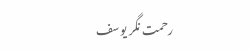رحمت نگر یوسف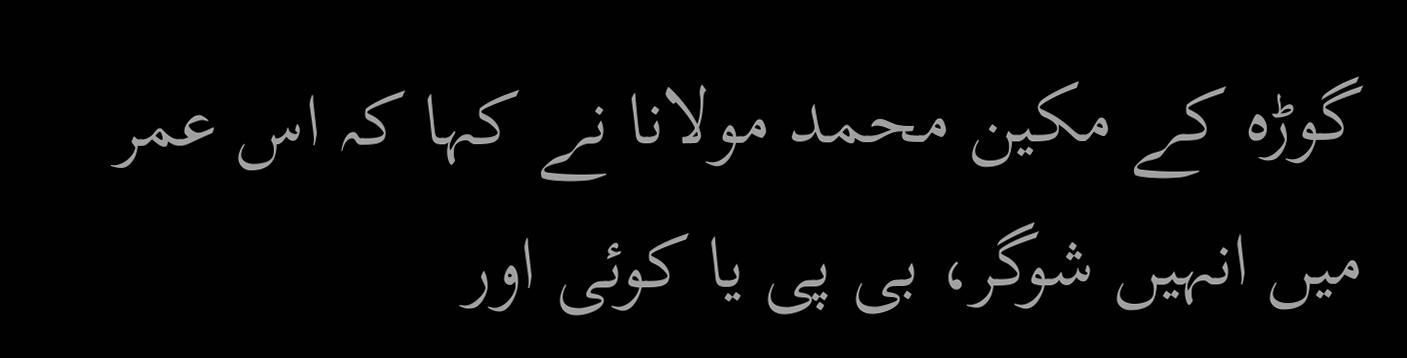گوڑہ کے مکین محمد مولانا نے کہا کہ اس عمر میں انہیں شوگر، بی پی یا کوئی اور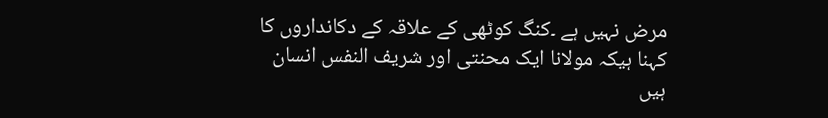مرض نہیں ہے ۔کنگ کوٹھی کے علاقہ کے دکانداروں کا کہنا ہیکہ مولانا ایک محنتی اور شریف النفس انسان ہیں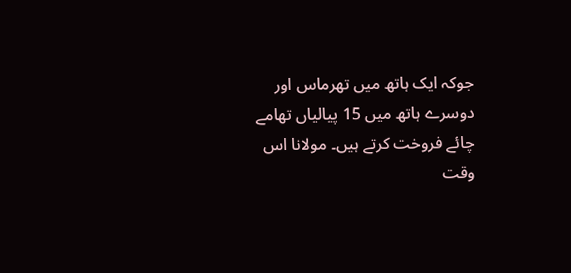جوکہ ایک ہاتھ میں تھرماس اور دوسرے ہاتھ میں 15 پیالیاں تھامے چائے فروخت کرتے ہیں۔ مولانا اس وقت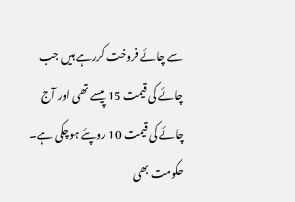سے چائے فروخت کررہے ہیں جب چائے کی قیمت 15 پیسے تھی اور آج چائے کی قیمت 10 روپئے ہوچکی ہے۔ حکومت بھی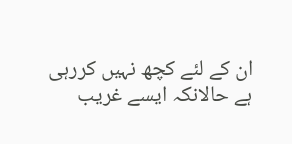ان کے لئے کچھ نہیں کررہی ہے حالانکہ ایسے غریب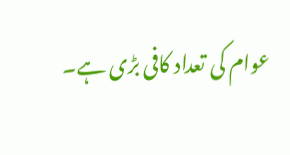عوام کی تعداد کافی بڑی ہے۔